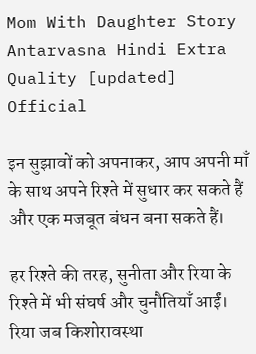Mom With Daughter Story Antarvasna Hindi Extra Quality [updated] Official

इन सुझावों को अपनाकर, आप अपनी माँ के साथ अपने रिश्ते में सुधार कर सकते हैं और एक मजबूत बंधन बना सकते हैं।

हर रिश्ते की तरह, सुनीता और रिया के रिश्ते में भी संघर्ष और चुनौतियाँ आईं। रिया जब किशोरावस्था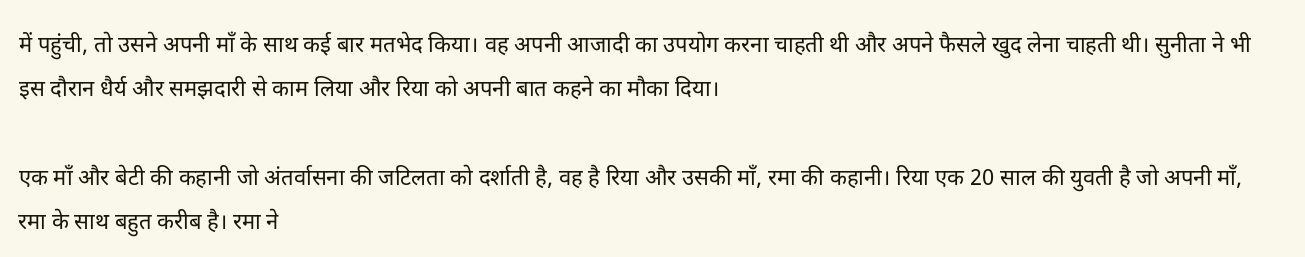में पहुंची, तो उसने अपनी माँ के साथ कई बार मतभेद किया। वह अपनी आजादी का उपयोग करना चाहती थी और अपने फैसले खुद लेना चाहती थी। सुनीता ने भी इस दौरान धैर्य और समझदारी से काम लिया और रिया को अपनी बात कहने का मौका दिया।

एक माँ और बेटी की कहानी जो अंतर्वासना की जटिलता को दर्शाती है, वह है रिया और उसकी माँ, रमा की कहानी। रिया एक 20 साल की युवती है जो अपनी माँ, रमा के साथ बहुत करीब है। रमा ने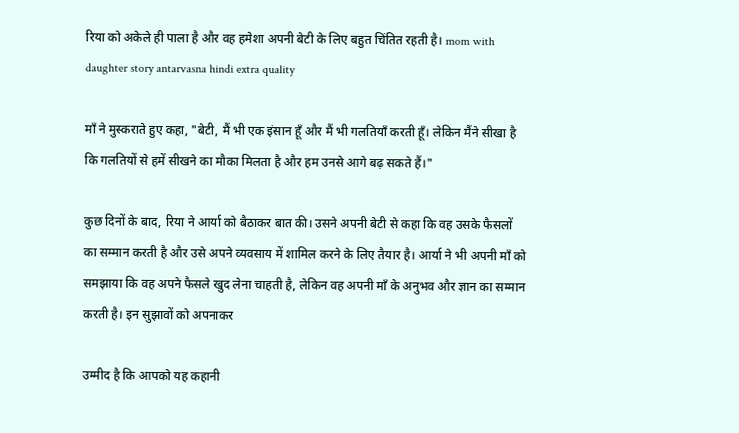रिया को अकेले ही पाला है और वह हमेशा अपनी बेटी के लिए बहुत चिंतित रहती है। mom with daughter story antarvasna hindi extra quality

माँ ने मुस्कराते हुए कहा, "बेटी, मैं भी एक इंसान हूँ और मैं भी गलतियाँ करती हूँ। लेकिन मैंने सीखा है कि गलतियों से हमें सीखने का मौका मिलता है और हम उनसे आगे बढ़ सकते हैं।"

कुछ दिनों के बाद, रिया ने आर्या को बैठाकर बात की। उसने अपनी बेटी से कहा कि वह उसके फैसलों का सम्मान करती है और उसे अपने व्यवसाय में शामिल करने के लिए तैयार है। आर्या ने भी अपनी माँ को समझाया कि वह अपने फैसले खुद लेना चाहती है, लेकिन वह अपनी माँ के अनुभव और ज्ञान का सम्मान करती है। इन सुझावों को अपनाकर

उम्मीद है कि आपको यह कहानी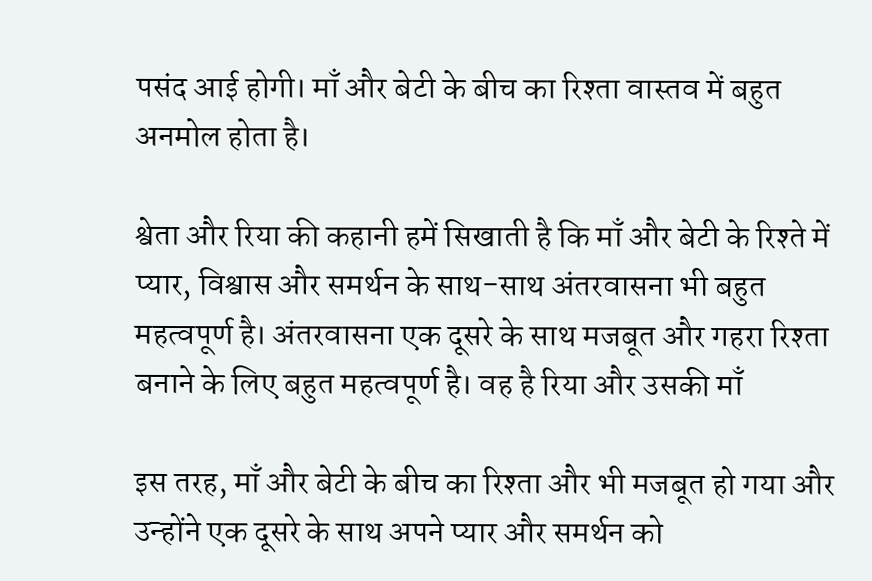पसंद आई होगी। माँ और बेटी के बीच का रिश्ता वास्तव में बहुत अनमोल होता है।

श्वेता और रिया की कहानी हमें सिखाती है कि माँ और बेटी के रिश्ते में प्यार, विश्वास और समर्थन के साथ-साथ अंतरवासना भी बहुत महत्वपूर्ण है। अंतरवासना एक दूसरे के साथ मजबूत और गहरा रिश्ता बनाने के लिए बहुत महत्वपूर्ण है। वह है रिया और उसकी माँ

इस तरह, माँ और बेटी के बीच का रिश्ता और भी मजबूत हो गया और उन्होंने एक दूसरे के साथ अपने प्यार और समर्थन को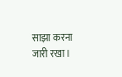साझा करना जारी रखा।